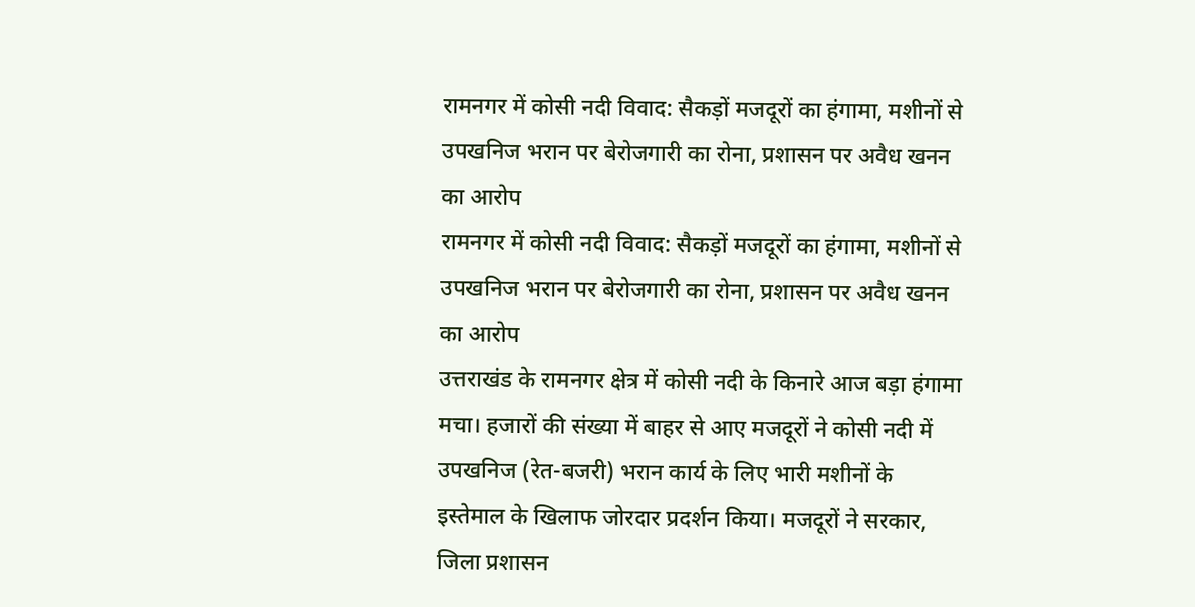रामनगर में कोसी नदी विवाद: सैकड़ों मजदूरों का हंगामा, मशीनों से उपखनिज भरान पर बेरोजगारी का रोना, प्रशासन पर अवैध खनन का आरोप
रामनगर में कोसी नदी विवाद: सैकड़ों मजदूरों का हंगामा, मशीनों से उपखनिज भरान पर बेरोजगारी का रोना, प्रशासन पर अवैध खनन का आरोप
उत्तराखंड के रामनगर क्षेत्र में कोसी नदी के किनारे आज बड़ा हंगामा मचा। हजारों की संख्या में बाहर से आए मजदूरों ने कोसी नदी में उपखनिज (रेत-बजरी) भरान कार्य के लिए भारी मशीनों के इस्तेमाल के खिलाफ जोरदार प्रदर्शन किया। मजदूरों ने सरकार, जिला प्रशासन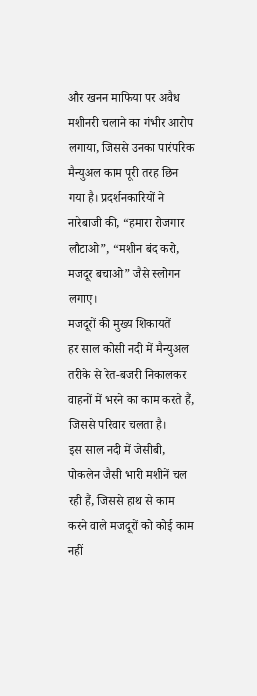और खनन माफिया पर अवैध मशीनरी चलाने का गंभीर आरोप लगाया, जिससे उनका पारंपरिक मैन्युअल काम पूरी तरह छिन गया है। प्रदर्शनकारियों ने नारेबाजी की, “हमारा रोजगार लौटाओ”, “मशीन बंद करो, मजदूर बचाओ” जैसे स्लोगन लगाए।
मजदूरों की मुख्य शिकायतें
हर साल कोसी नदी में मैन्युअल तरीके से रेत-बजरी निकालकर वाहनों में भरने का काम करते हैं, जिससे परिवार चलता है।
इस साल नदी में जेसीबी, पोकलेन जैसी भारी मशीनें चल रही हैं, जिससे हाथ से काम करने वाले मजदूरों को कोई काम नहीं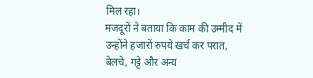मिल रहा।
मजदूरों ने बताया कि काम की उम्मीद में उन्होंने हजारों रुपये खर्च कर परात, बेलचे, गट्टे और अन्य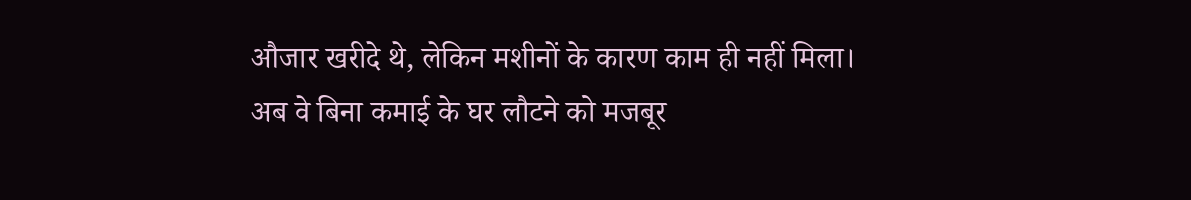औजार खरीदे थे, लेकिन मशीनों के कारण काम ही नहीं मिला।
अब वे बिना कमाई के घर लौटने को मजबूर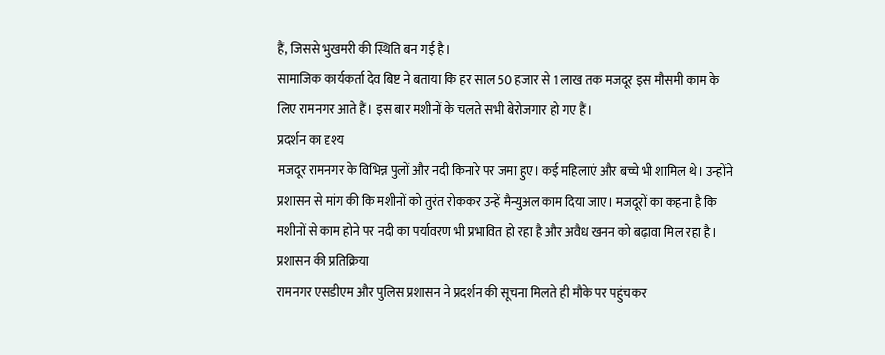हैं, जिससे भुखमरी की स्थिति बन गई है।
सामाजिक कार्यकर्ता देव बिष्ट ने बताया कि हर साल 50 हजार से 1 लाख तक मजदूर इस मौसमी काम के लिए रामनगर आते हैं। इस बार मशीनों के चलते सभी बेरोजगार हो गए हैं।
प्रदर्शन का दृश्य
मजदूर रामनगर के विभिन्न पुलों और नदी किनारे पर जमा हुए। कई महिलाएं और बच्चे भी शामिल थे। उन्होंने प्रशासन से मांग की कि मशीनों को तुरंत रोककर उन्हें मैन्युअल काम दिया जाए। मजदूरों का कहना है कि मशीनों से काम होने पर नदी का पर्यावरण भी प्रभावित हो रहा है और अवैध खनन को बढ़ावा मिल रहा है।
प्रशासन की प्रतिक्रिया
रामनगर एसडीएम और पुलिस प्रशासन ने प्रदर्शन की सूचना मिलते ही मौके पर पहुंचकर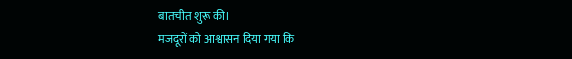बातचीत शुरू की।
मजदूरों को आश्वासन दिया गया कि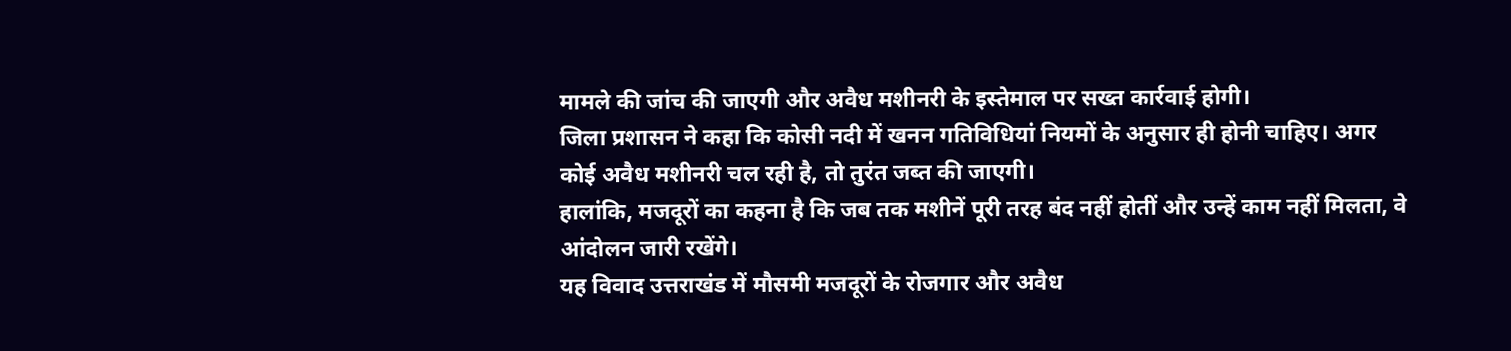मामले की जांच की जाएगी और अवैध मशीनरी के इस्तेमाल पर सख्त कार्रवाई होगी।
जिला प्रशासन ने कहा कि कोसी नदी में खनन गतिविधियां नियमों के अनुसार ही होनी चाहिए। अगर कोई अवैध मशीनरी चल रही है, तो तुरंत जब्त की जाएगी।
हालांकि, मजदूरों का कहना है कि जब तक मशीनें पूरी तरह बंद नहीं होतीं और उन्हें काम नहीं मिलता, वे आंदोलन जारी रखेंगे।
यह विवाद उत्तराखंड में मौसमी मजदूरों के रोजगार और अवैध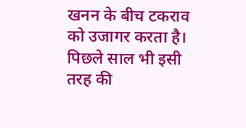खनन के बीच टकराव को उजागर करता है। पिछले साल भी इसी तरह की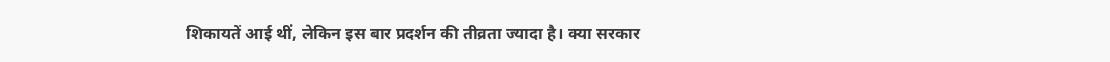शिकायतें आई थीं, लेकिन इस बार प्रदर्शन की तीव्रता ज्यादा है। क्या सरकार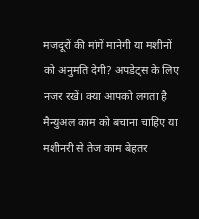मजदूरों की मांगें मानेगी या मशीनों को अनुमति देगी? अपडेट्स के लिए नजर रखें। क्या आपको लगता है मैन्युअल काम को बचाना चाहिए या मशीनरी से तेज काम बेहतर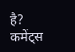है? कमेंट्स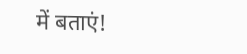में बताएं!